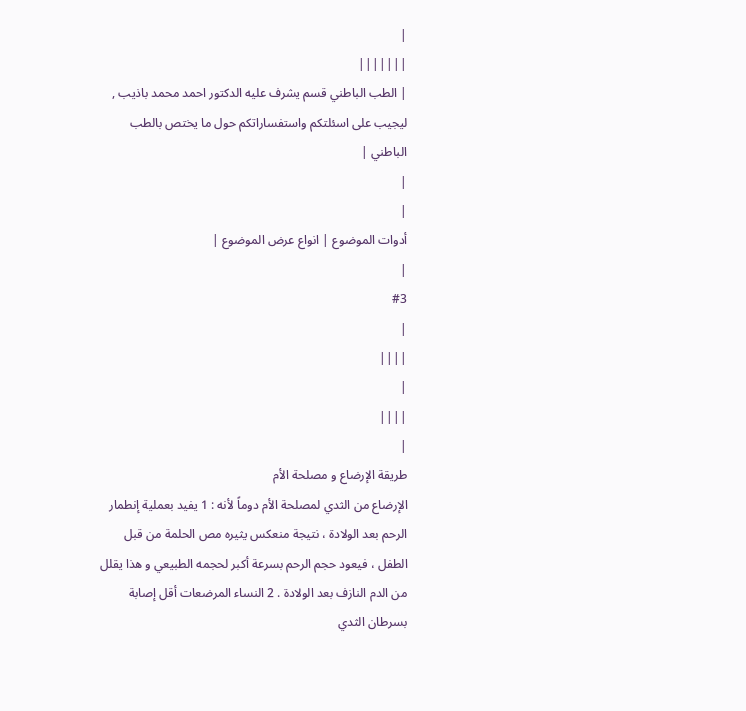|
|||||||
| الطب الباطني قسم يشرف عليه الدكتور احمد محمد باذيب , ليجيب على اسئلتكم واستفساراتكم حول ما يختص بالطب الباطني |
|
|
أدوات الموضوع | انواع عرض الموضوع |
|
#3
|
||||
|
||||
|
طريقة الإرضاع و مصلحة الأم
الإرضاع من الثدي لمصلحة الأم دوماً لأنه : 1 يفيد بعملية إنطمار الرحم بعد الولادة ، نتيجة منعكس يثيره مص الحلمة من قبل الطفل ، فيعود حجم الرحم بسرعة أكبر لحجمه الطبيعي و هذا يقلل من الدم النازف بعد الولادة . 2 النساء المرضعات أقل إصابة بسرطان الثدي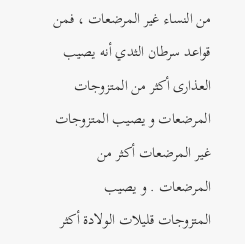من النساء غير المرضعات ، فمن قواعد سرطان الثدي أنه يصيب العذارى أكثر من المتزوجات المرضعات و يصيب المتزوجات غير المرضعات أكثر من المرضعات . و يصيب المتزوجات قليلات الولادة أكثر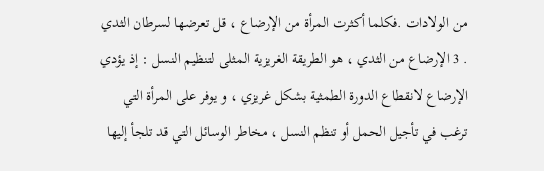من الولادات .فكلما أكثرت المرأة من الإرضاع ، قل تعرضها لسرطان الثدي . 3 الإرضاع من الثدي ، هو الطريقة الغريزية المثلى لتنظيم النسل : إذ يؤدي الإرضاع لانقطاع الدورة الطمثية بشكل غريزي ، و يوفر على المرأة التي ترغب في تأجيل الحمل أو تنظم النسل ، مخاطر الوسائل التي قد تلجأ إليها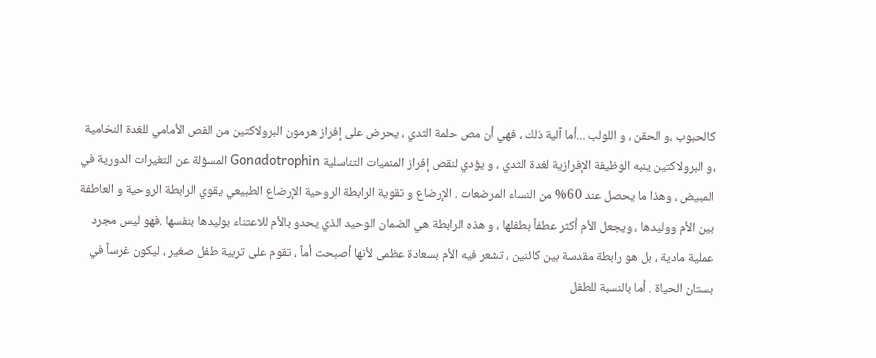كالحبوب ،و الحقن ، و اللولب ...أما آلية ذلك ، فهي أن مص حلمة الثدي ، يحرض على إفراز هرمون البرولاكتين من الفص الأمامي للغدة النخامية ،و البرولاكتين ينبه الوظيفة الإفرازية لغدة الثدي ، و يؤدي لنقص إفراز المنميات التناسلية Gonadotrophin المسؤلة عن التغيرات الدورية في المبيض ، وهذا ما يحصل عند 60% من النساء المرضعات . الإرضاع و تقوية الرابطة الروحية الإرضاع الطبيعي يقوي الرابطة الروحية و العاطفة بين الأم ووليدها ، ويجعل الأم أكثر عطفاً بطفلها ، و هذه الرابطة هي الضمان الوحيد الذي يحدو بالأم للاعتناء بوليدها بنفسها .فهو ليس مجرد عملية مادية ، بل هو رابطة مقدسة بين كائنين ، تشعر فيه الأم بسعادة عظمى لأنها أصبحت أماً ، تقوم على تربية طفل صغير ، ليكون غرساً في بستان الحياة . أما بالنسبة للطفل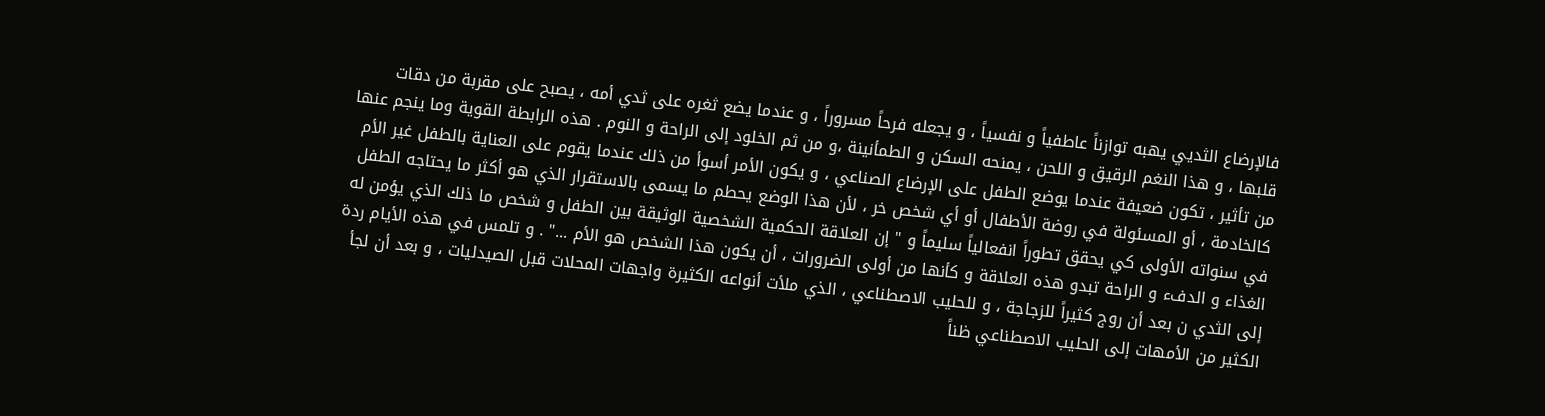فالإرضاع الثديي يهبه توازناً عاطفياً و نفسياً ، و يجعله فرحاً مسروراً ، و عندما يضع ثغره على ثدي أمه ، يصبح على مقربة من دقات قلبها ، و هذا النغم الرقيق و اللحن ، يمنحه السكن و الطمأنينة ،و من ثم الخلود إلى الراحة و النوم . هذه الرابطة القوية وما ينجم عنها من تأثير ، تكون ضعيفة عندما يوضع الطفل على الإرضاع الصناعي ، و يكون الأمر أسوأ من ذلك عندما يقوم على العناية بالطفل غير الأم كالخادمة ، أو المسئولة في روضة الأطفال أو أي شخص خر ، لأن هذا الوضع يحطم ما يسمى بالاستقرار الذي هو أكثر ما يحتاجه الطفل في سنواته الأولى كي يحقق تطوراً انفعالياً سليماً و " إن العلاقة الحكمية الشخصية الوثيقة بين الطفل و شخص ما ذلك الذي يؤمن له الغذاء و الدفء و الراحة تبدو هذه العلاقة و كأنها من أولى الضرورات ، أن يكون هذا الشخص هو الأم ..." . و تلمس في هذه الأيام ردة إلى الثدي ن بعد أن روج كثيراً للزجاجة ، و للحليب الاصطناعي ، الذي ملأت أنواعه الكثيرة واجهات المحلات قبل الصيدليات ، و بعد أن لجأ الكثير من الأمهات إلى الحليب الاصطناعي ظناً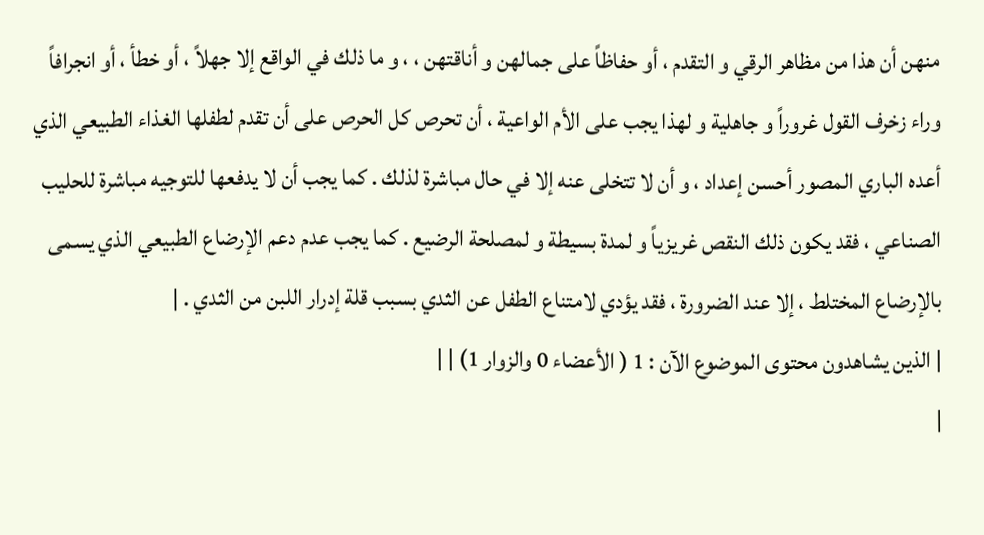منهن أن هذا من مظاهر الرقي و التقدم ، أو حفاظاً على جمالهن و أناقتهن ، ، و ما ذلك في الواقع إلا جهلاً ، أو خطأ ، أو انجرافاً وراء زخرف القول غروراً و جاهلية و لهذا يجب على الأم الواعية ، أن تحرص كل الحرص على أن تقدم لطفلها الغذاء الطبيعي الذي أعده الباري المصور أحسن إعداد ، و أن لا تتخلى عنه إلا في حال مباشرة لذلك . كما يجب أن لا يدفعها للتوجيه مباشرة للحليب الصناعي ، فقد يكون ذلك النقص غريزياً و لمدة بسيطة و لمصلحة الرضيع . كما يجب عدم دعم الإرضاع الطبيعي الذي يسمى بالإرضاع المختلط ، إلا عند الضرورة ، فقد يؤدي لامتناع الطفل عن الثدي بسبب قلة إدرار اللبن من الثدي . |
| الذين يشاهدون محتوى الموضوع الآن : 1 ( الأعضاء 0 والزوار 1) | |
|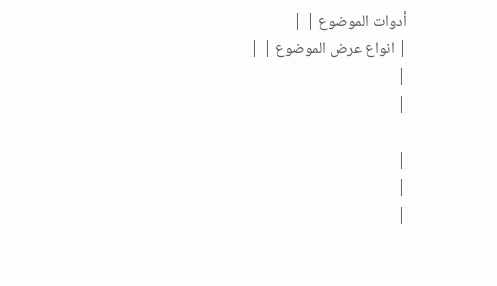أدوات الموضوع | |
| انواع عرض الموضوع | |
|
|

|
|
|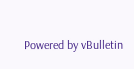Powered by vBulletin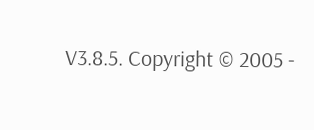V3.8.5. Copyright © 2005 -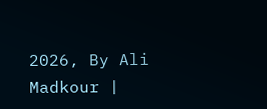2026, By Ali Madkour |